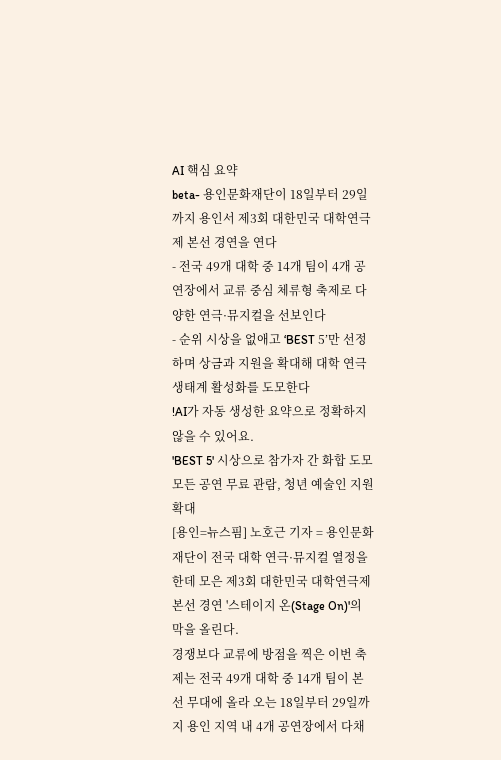AI 핵심 요약
beta- 용인문화재단이 18일부터 29일까지 용인서 제3회 대한민국 대학연극제 본선 경연을 연다
- 전국 49개 대학 중 14개 팀이 4개 공연장에서 교류 중심 체류형 축제로 다양한 연극·뮤지컬을 선보인다
- 순위 시상을 없애고 ‘BEST 5’만 선정하며 상금과 지원을 확대해 대학 연극 생태계 활성화를 도모한다
!AI가 자동 생성한 요약으로 정확하지 않을 수 있어요.
'BEST 5' 시상으로 참가자 간 화합 도모
모든 공연 무료 관람, 청년 예술인 지원 확대
[용인=뉴스핌] 노호근 기자 = 용인문화재단이 전국 대학 연극·뮤지컬 열정을 한데 모은 제3회 대한민국 대학연극제 본선 경연 '스테이지 온(Stage On)'의 막을 올린다.
경쟁보다 교류에 방점을 찍은 이번 축제는 전국 49개 대학 중 14개 팀이 본선 무대에 올라 오는 18일부터 29일까지 용인 지역 내 4개 공연장에서 다채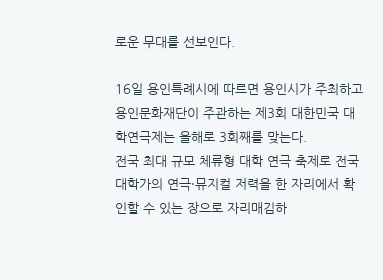로운 무대를 선보인다.

16일 용인특례시에 따르면 용인시가 주최하고 용인문화재단이 주관하는 제3회 대한민국 대학연극제는 올해로 3회째를 맞는다.
전국 최대 규모 체류형 대학 연극 축제로 전국 대학가의 연극·뮤지컬 저력을 한 자리에서 확인할 수 있는 장으로 자리매김하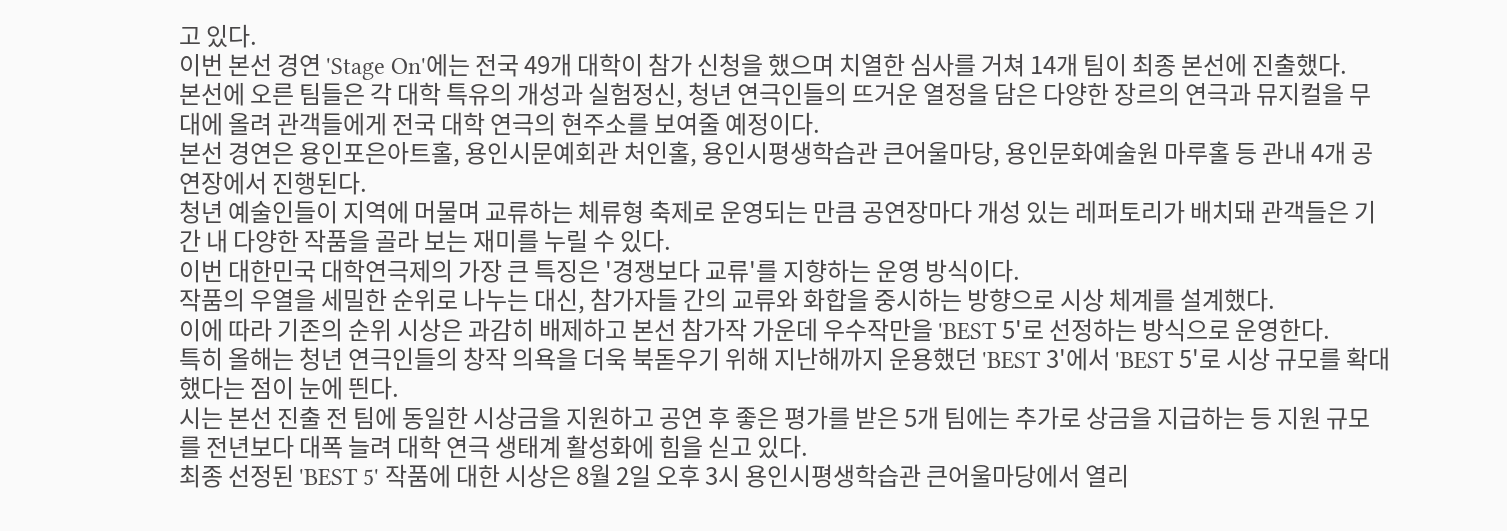고 있다.
이번 본선 경연 'Stage On'에는 전국 49개 대학이 참가 신청을 했으며 치열한 심사를 거쳐 14개 팀이 최종 본선에 진출했다.
본선에 오른 팀들은 각 대학 특유의 개성과 실험정신, 청년 연극인들의 뜨거운 열정을 담은 다양한 장르의 연극과 뮤지컬을 무대에 올려 관객들에게 전국 대학 연극의 현주소를 보여줄 예정이다.
본선 경연은 용인포은아트홀, 용인시문예회관 처인홀, 용인시평생학습관 큰어울마당, 용인문화예술원 마루홀 등 관내 4개 공연장에서 진행된다.
청년 예술인들이 지역에 머물며 교류하는 체류형 축제로 운영되는 만큼 공연장마다 개성 있는 레퍼토리가 배치돼 관객들은 기간 내 다양한 작품을 골라 보는 재미를 누릴 수 있다.
이번 대한민국 대학연극제의 가장 큰 특징은 '경쟁보다 교류'를 지향하는 운영 방식이다.
작품의 우열을 세밀한 순위로 나누는 대신, 참가자들 간의 교류와 화합을 중시하는 방향으로 시상 체계를 설계했다.
이에 따라 기존의 순위 시상은 과감히 배제하고 본선 참가작 가운데 우수작만을 'BEST 5'로 선정하는 방식으로 운영한다.
특히 올해는 청년 연극인들의 창작 의욕을 더욱 북돋우기 위해 지난해까지 운용했던 'BEST 3'에서 'BEST 5'로 시상 규모를 확대했다는 점이 눈에 띈다.
시는 본선 진출 전 팀에 동일한 시상금을 지원하고 공연 후 좋은 평가를 받은 5개 팀에는 추가로 상금을 지급하는 등 지원 규모를 전년보다 대폭 늘려 대학 연극 생태계 활성화에 힘을 싣고 있다.
최종 선정된 'BEST 5' 작품에 대한 시상은 8월 2일 오후 3시 용인시평생학습관 큰어울마당에서 열리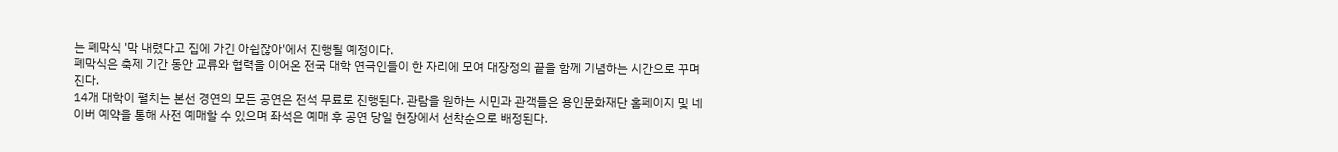는 폐막식 '막 내렸다고 집에 가긴 아쉽잖아'에서 진행될 예정이다.
폐막식은 축제 기간 동안 교류와 협력을 이어온 전국 대학 연극인들이 한 자리에 모여 대장정의 끝을 함께 기념하는 시간으로 꾸며진다.
14개 대학이 펼치는 본선 경연의 모든 공연은 전석 무료로 진행된다. 관람을 원하는 시민과 관객들은 용인문화재단 홈페이지 및 네이버 예약을 통해 사전 예매할 수 있으며 좌석은 예매 후 공연 당일 현장에서 선착순으로 배정된다.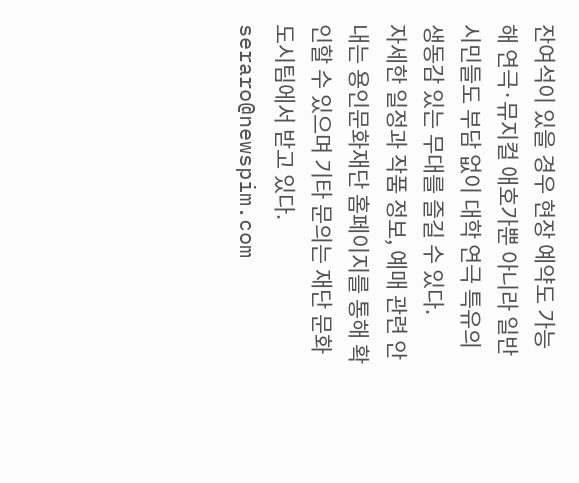잔여석이 있을 경우 현장 예약도 가능해 연극·뮤지컬 애호가뿐 아니라 일반 시민들도 부담 없이 대학 연극 특유의 생동감 있는 무대를 즐길 수 있다.
자세한 일정과 작품 정보, 예매 관련 안내는 용인문화재단 홈페이지를 통해 확인할 수 있으며 기타 문의는 재단 문화도시팀에서 받고 있다.
seraro@newspim.com